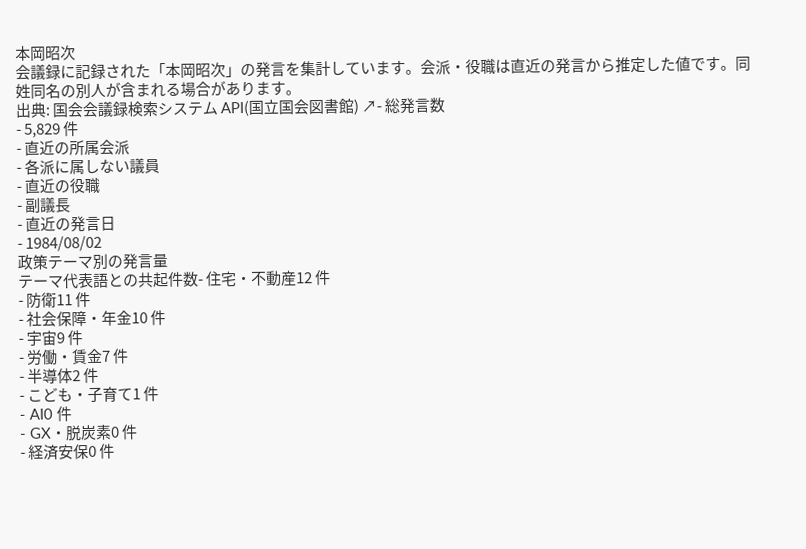本岡昭次
会議録に記録された「本岡昭次」の発言を集計しています。会派・役職は直近の発言から推定した値です。同姓同名の別人が含まれる場合があります。
出典: 国会会議録検索システム API(国立国会図書館) ↗- 総発言数
- 5,829 件
- 直近の所属会派
- 各派に属しない議員
- 直近の役職
- 副議長
- 直近の発言日
- 1984/08/02
政策テーマ別の発言量
テーマ代表語との共起件数- 住宅・不動産12 件
- 防衛11 件
- 社会保障・年金10 件
- 宇宙9 件
- 労働・賃金7 件
- 半導体2 件
- こども・子育て1 件
- AI0 件
- GX・脱炭素0 件
- 経済安保0 件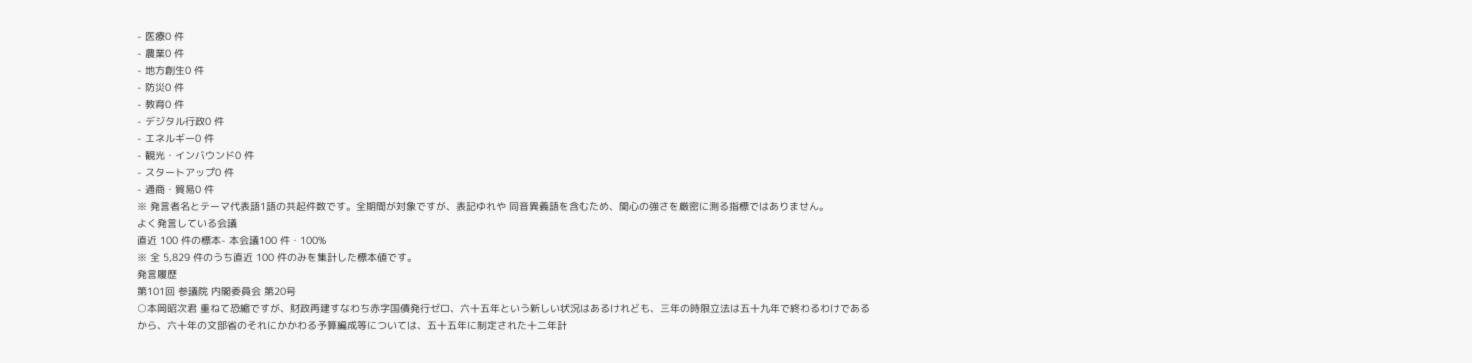- 医療0 件
- 農業0 件
- 地方創生0 件
- 防災0 件
- 教育0 件
- デジタル行政0 件
- エネルギー0 件
- 観光・インバウンド0 件
- スタートアップ0 件
- 通商・貿易0 件
※ 発言者名とテーマ代表語1語の共起件数です。全期間が対象ですが、表記ゆれや 同音異義語を含むため、関心の強さを厳密に測る指標ではありません。
よく発言している会議
直近 100 件の標本- 本会議100 件・100%
※ 全 5,829 件のうち直近 100 件のみを集計した標本値です。
発言履歴
第101回 参議院 内閣委員会 第20号
○本岡昭次君 重ねて恐縮ですが、財政再建すなわち赤字国債発行ゼロ、六十五年という新しい状況はあるけれども、三年の時限立法は五十九年で終わるわけであるから、六十年の文部省のそれにかかわる予算編成等については、五十五年に制定された十二年計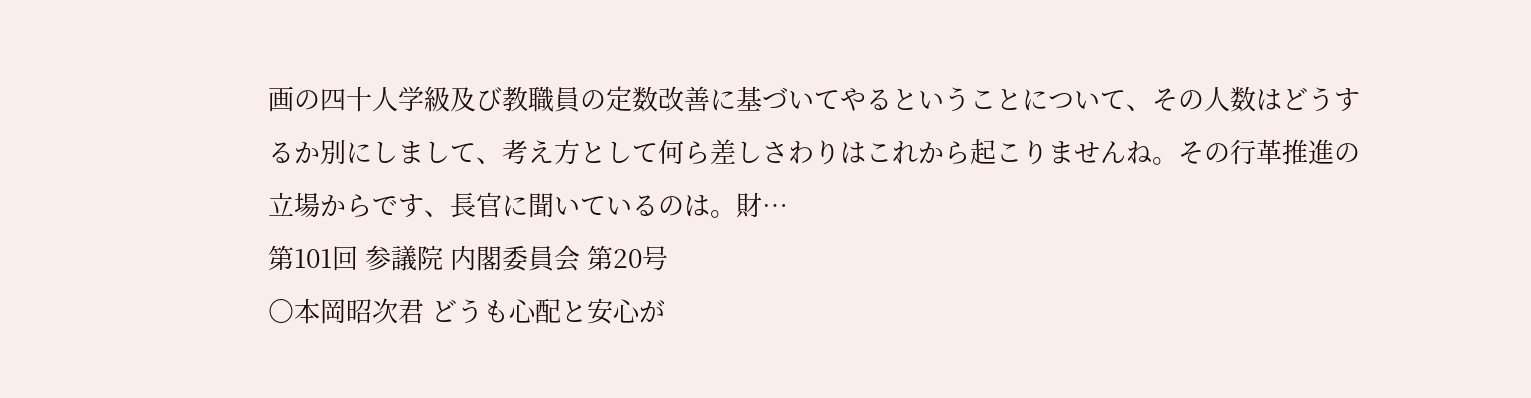画の四十人学級及び教職員の定数改善に基づいてやるということについて、その人数はどうするか別にしまして、考え方として何ら差しさわりはこれから起こりませんね。その行革推進の立場からです、長官に聞いているのは。財…
第101回 参議院 内閣委員会 第20号
○本岡昭次君 どうも心配と安心が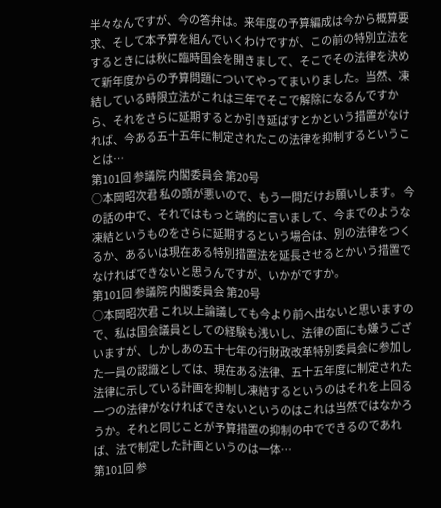半々なんですが、今の答弁は。来年度の予算編成は今から概算要求、そして本予算を組んでいくわけですが、この前の特別立法をするときには秋に臨時国会を開きまして、そこでその法律を決めて新年度からの予算問題についてやってまいりました。当然、凍結している時限立法がこれは三年でそこで解除になるんですから、それをさらに延期するとか引き延ばすとかという措置がなければ、今ある五十五年に制定されたこの法律を抑制するということは…
第101回 参議院 内閣委員会 第20号
○本岡昭次君 私の頭が悪いので、もう一問だけお願いします。 今の話の中で、それではもっと端的に言いまして、今までのような凍結というものをさらに延期するという場合は、別の法律をつくるか、あるいは現在ある特別措置法を延長させるとかいう措置でなければできないと思うんですが、いかがですか。
第101回 参議院 内閣委員会 第20号
○本岡昭次君 これ以上論議しても今より前へ出ないと思いますので、私は国会議員としての経験も浅いし、法律の面にも嫌うございますが、しかしあの五十七年の行財政改革特別委員会に参加した一員の認識としては、現在ある法律、五十五年度に制定された法律に示している計画を抑制し凍結するというのはそれを上回る一つの法律がなければできないというのはこれは当然ではなかろうか。それと同じことが予算措置の抑制の中でできるのであれば、法で制定した計画というのは一体…
第101回 参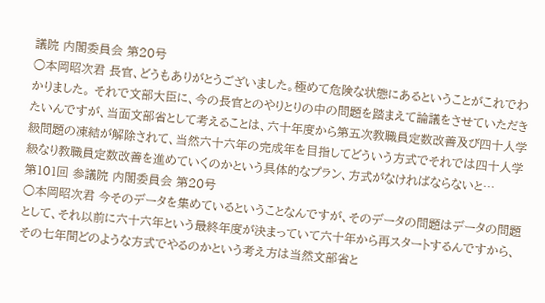議院 内閣委員会 第20号
○本岡昭次君 長官、どうもありがとうございました。極めて危険な状態にあるということがこれでわかりました。 それで文部大臣に、今の長官とのやりとりの中の問題を踏まえて論議をさせていただきたいんですが、当面文部省として考えることは、六十年度から第五次教職員定数改善及び四十人学級問題の凍結が解除されて、当然六十六年の完成年を目指してどういう方式でそれでは四十人学級なり教職員定数改善を進めていくのかという具体的なプラン、方式がなければならないと…
第101回 参議院 内閣委員会 第20号
○本岡昭次君 今そのデータを集めているということなんですが、そのデータの問題はデータの問題として、それ以前に六十六年という最終年度が決まっていて六十年から再スタートするんですから、その七年間どのような方式でやるのかという考え方は当然文部省と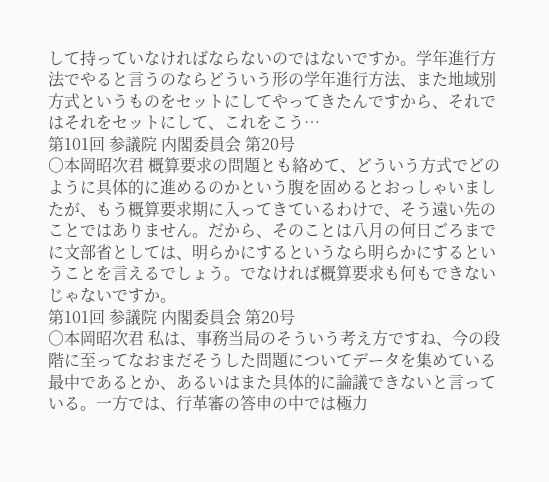して持っていなければならないのではないですか。学年進行方法でやると言うのならどういう形の学年進行方法、また地域別方式というものをセットにしてやってきたんですから、それではそれをセットにして、これをこう…
第101回 参議院 内閣委員会 第20号
○本岡昭次君 概算要求の問題とも絡めて、どういう方式でどのように具体的に進めるのかという腹を固めるとおっしゃいましたが、もう概算要求期に入ってきているわけで、そう遠い先のことではありません。だから、そのことは八月の何日ごろまでに文部省としては、明らかにするというなら明らかにするということを言えるでしょう。でなければ概算要求も何もできないじゃないですか。
第101回 参議院 内閣委員会 第20号
○本岡昭次君 私は、事務当局のそういう考え方ですね、今の段階に至ってなおまだそうした問題についてデータを集めている最中であるとか、あるいはまた具体的に論議できないと言っている。一方では、行革審の答申の中では極力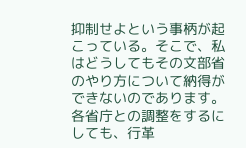抑制せよという事柄が起こっている。そこで、私はどうしてもその文部省のやり方について納得ができないのであります。各省庁との調整をするにしても、行革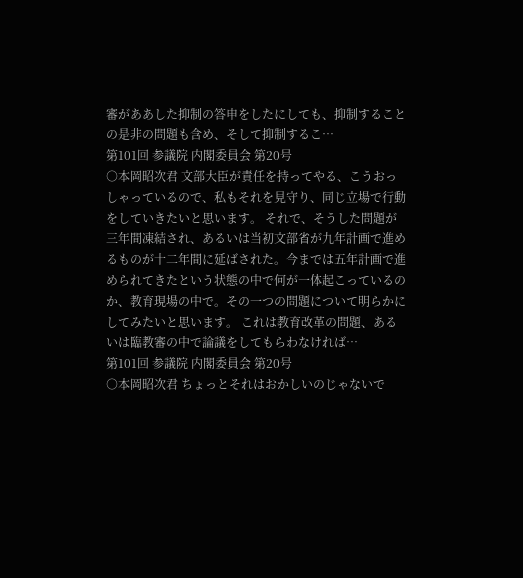審がああした抑制の答申をしたにしても、抑制することの是非の問題も含め、そして抑制するこ…
第101回 参議院 内閣委員会 第20号
○本岡昭次君 文部大臣が責任を持ってやる、こうおっしゃっているので、私もそれを見守り、同じ立場で行動をしていきたいと思います。 それで、そうした問題が三年間凍結され、あるいは当初文部省が九年計画で進めるものが十二年間に延ばされた。今までは五年計画で進められてきたという状態の中で何が一体起こっているのか、教育現場の中で。その一つの問題について明らかにしてみたいと思います。 これは教育改革の問題、あるいは臨教審の中で論議をしてもらわなければ…
第101回 参議院 内閣委員会 第20号
○本岡昭次君 ちょっとそれはおかしいのじゃないで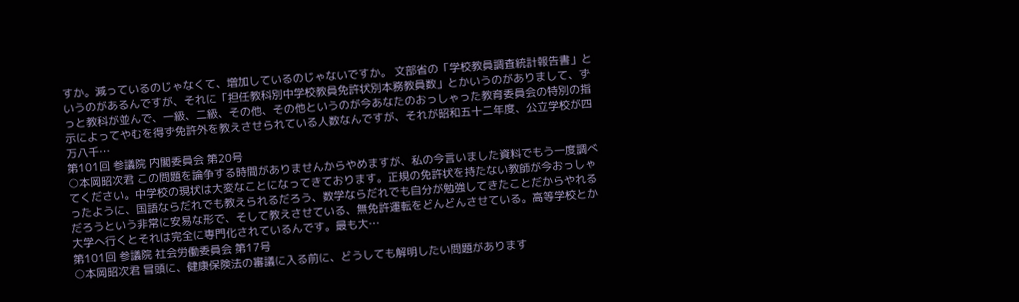すか。減っているのじゃなくて、増加しているのじゃないですか。 文部省の「学校教員調査統計報告書」というのがあるんですが、それに「担任教科別中学校教員免許状別本務教員数」とかいうのがありまして、ずっと教科が並んで、一級、二級、その他、その他というのが今あなたのおっしゃった教育委員会の特別の指示によってやむを得ず免許外を教えさせられている人数なんですが、それが昭和五十二年度、公立学校が四万八千…
第101回 参議院 内閣委員会 第20号
○本岡昭次君 この問題を論争する時間がありませんからやめますが、私の今言いました資料でもう一度調べてください。中学校の現状は大変なことになってきております。正規の免許状を持たない教師が今おっしゃったように、国語ならだれでも教えられるだろう、数学ならだれでも自分が勉強してきたことだからやれるだろうという非常に安易な形で、そして教えさせている、無免許運転をどんどんさせている。高等学校とか大学へ行くとそれは完全に専門化されているんです。最も大…
第101回 参議院 社会労働委員会 第17号
○本岡昭次君 冒頭に、健康保険法の審議に入る前に、どうしても解明したい問題があります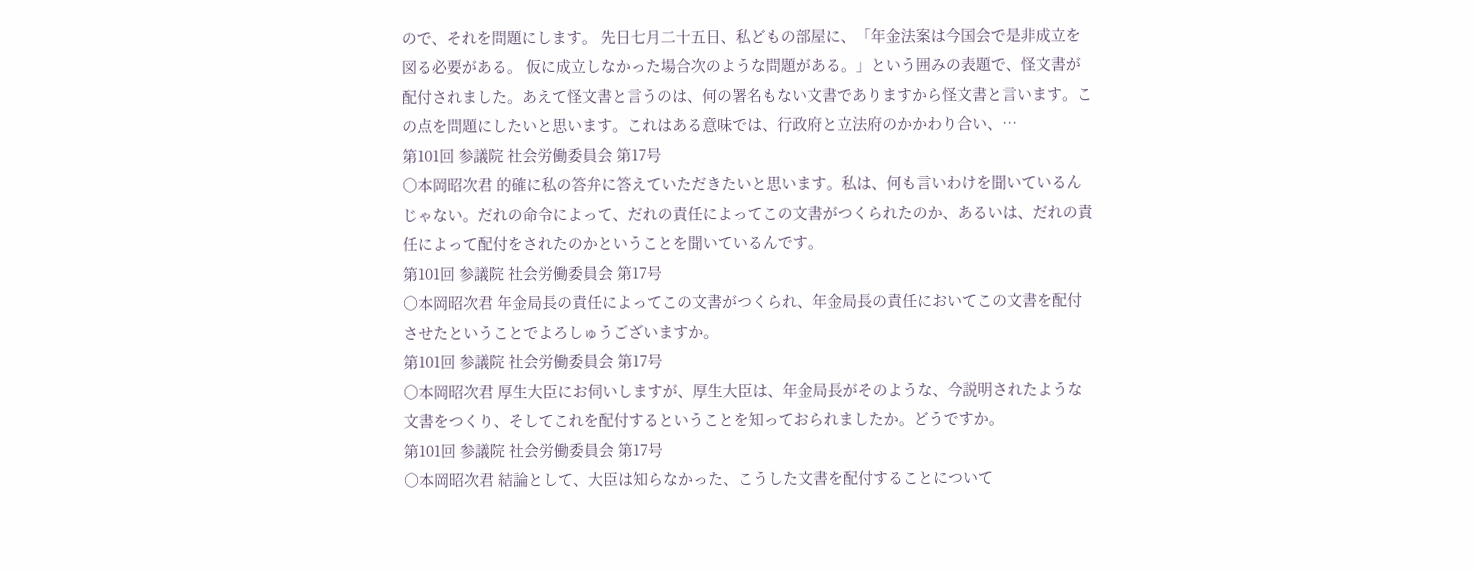ので、それを問題にします。 先日七月二十五日、私どもの部屋に、「年金法案は今国会で是非成立を図る必要がある。 仮に成立しなかった場合次のような問題がある。」という囲みの表題で、怪文書が配付されました。あえて怪文書と言うのは、何の署名もない文書でありますから怪文書と言います。この点を問題にしたいと思います。これはある意味では、行政府と立法府のかかわり合い、…
第101回 参議院 社会労働委員会 第17号
○本岡昭次君 的確に私の答弁に答えていただきたいと思います。私は、何も言いわけを聞いているんじゃない。だれの命令によって、だれの責任によってこの文書がつくられたのか、あるいは、だれの責任によって配付をされたのかということを聞いているんです。
第101回 参議院 社会労働委員会 第17号
○本岡昭次君 年金局長の責任によってこの文書がつくられ、年金局長の責任においてこの文書を配付させたということでよろしゅうございますか。
第101回 参議院 社会労働委員会 第17号
○本岡昭次君 厚生大臣にお伺いしますが、厚生大臣は、年金局長がそのような、今説明されたような文書をつくり、そしてこれを配付するということを知っておられましたか。どうですか。
第101回 参議院 社会労働委員会 第17号
○本岡昭次君 結論として、大臣は知らなかった、こうした文書を配付することについて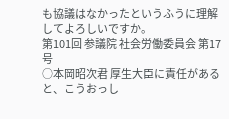も協議はなかったというふうに理解してよろしいですか。
第101回 参議院 社会労働委員会 第17号
○本岡昭次君 厚生大臣に責任があると、こうおっし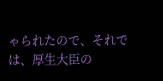ゃられたので、それでは、厚生大臣の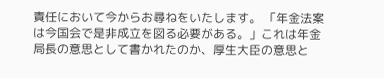責任において今からお尋ねをいたします。 「年金法案は今国会で是非成立を図る必要がある。」これは年金局長の意思として書かれたのか、厚生大臣の意思と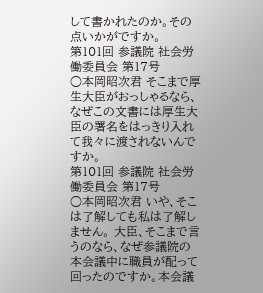して書かれたのか。その点いかがですか。
第101回 参議院 社会労働委員会 第17号
○本岡昭次君 そこまで厚生大臣がおっしゃるなら、なぜこの文書には厚生大臣の署名をはっきり入れて我々に渡されないんですか。
第101回 参議院 社会労働委員会 第17号
○本岡昭次君 いや、そこは了解しても私は了解しません。 大臣、そこまで言うのなら、なぜ参議院の本会議中に職員が配って回ったのですか。本会議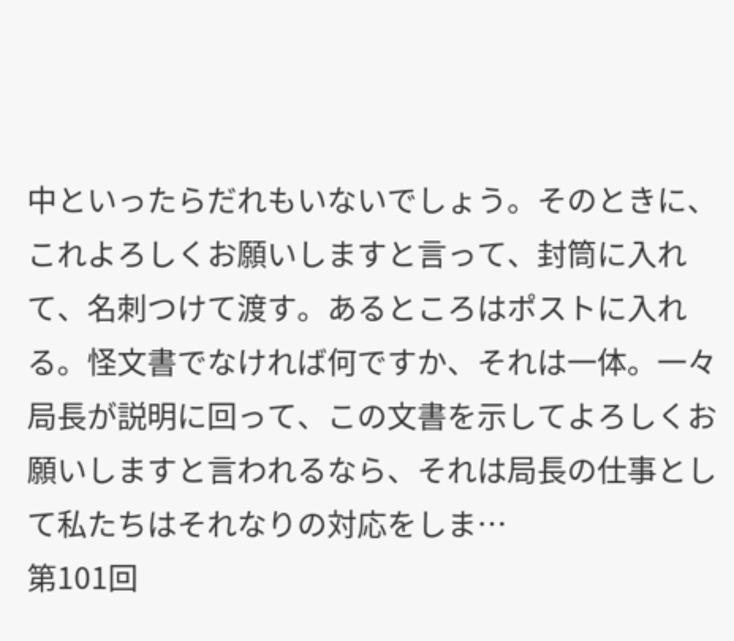中といったらだれもいないでしょう。そのときに、これよろしくお願いしますと言って、封筒に入れて、名刺つけて渡す。あるところはポストに入れる。怪文書でなければ何ですか、それは一体。一々局長が説明に回って、この文書を示してよろしくお願いしますと言われるなら、それは局長の仕事として私たちはそれなりの対応をしま…
第101回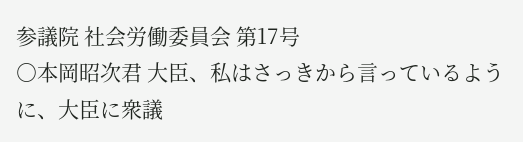参議院 社会労働委員会 第17号
○本岡昭次君 大臣、私はさっきから言っているように、大臣に衆議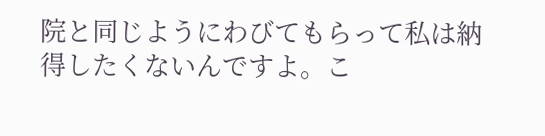院と同じようにわびてもらって私は納得したくないんですよ。こ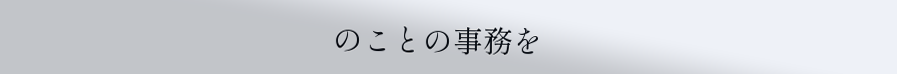のことの事務を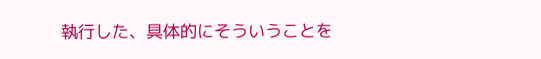執行した、具体的にそういうことを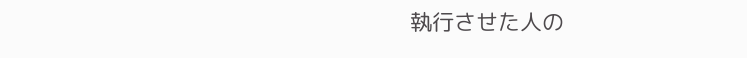執行させた人の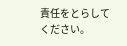責任をとらしてください。